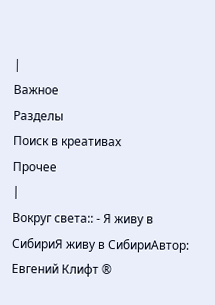|
Важное
Разделы
Поиск в креативах
Прочее
|
Вокруг света:: - Я живу в СибириЯ живу в СибириАвтор: Евгений Клифт ®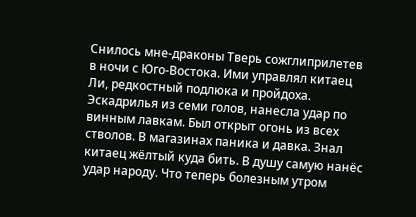Снилось мне-драконы Тверь сожглиприлетев в ночи с Юго-Востока. Ими управлял китаец Ли, редкостный подлюка и пройдоха. Эскадрилья из семи голов, нанесла удар по винным лавкам. Был открыт огонь из всех стволов. В магазинах паника и давка. Знал китаец жёлтый куда бить. В душу самую нанёс удар народу. Что теперь болезным утром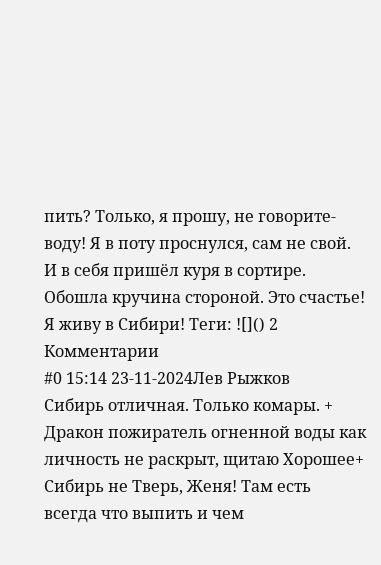пить? Только, я прошу, не говорите- воду! Я в поту проснулся, сам не свой. И в себя пришёл куря в сортире. Обошла кручина стороной. Это счастье! Я живу в Сибири! Теги: ![]() 2
Комментарии
#0 15:14 23-11-2024Лев Рыжков
Сибирь отличная. Только комары. + Дракон пожиратель огненной воды как личность не раскрыт, щитаю Хорошее+ Сибирь не Тверь, Женя! Там есть всегда что выпить и чем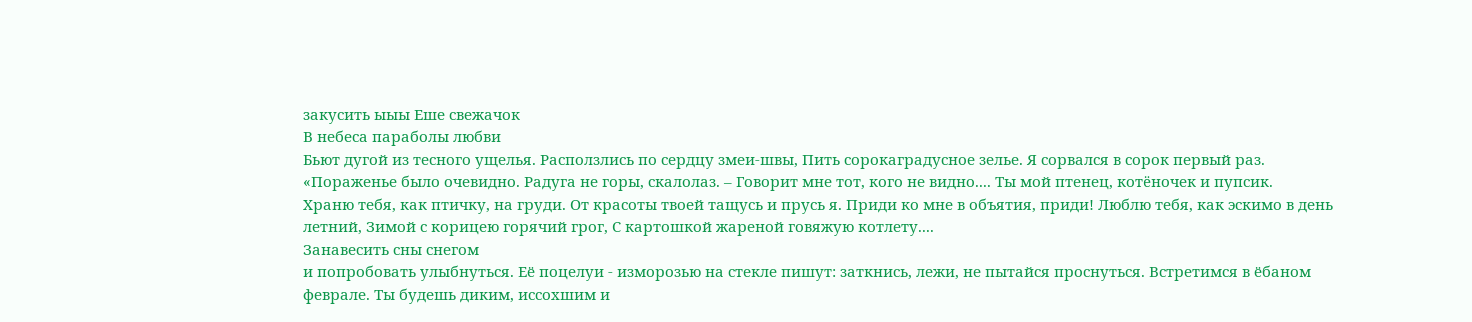закусить ыыы Еше свежачок
В небеса параболы любви
Бьют дугой из тесного ущелья. Расползлись по сердцу змеи-швы, Пить сорокаградусное зелье. Я сорвался в сорок первый раз. «Пораженье было очевидно. Радуга не горы, скалолаз. – Говорит мне тот, кого не видно.... Ты мой птенец, котëночек и пупсик.
Храню тебя, как птичку, на груди. От красоты твоей тащусь и прусь я. Приди ко мне в объятия, приди! Люблю тебя, как эскимо в день летний, Зимой с корицею горячий грог, С картошкой жареной говяжую котлету....
Занавесить сны снегом
и попробовать улыбнуться. Её поцелуи - изморозью на стекле пишут: заткнись, лежи, не пытайся проснуться. Встретимся в ёбаном феврале. Ты будешь диким, иссохшим и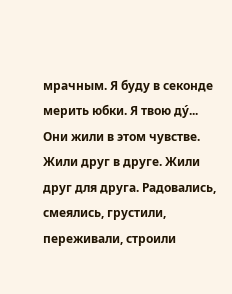мрачным. Я буду в секонде мерить юбки. Я твою ду́... Они жили в этом чувстве. Жили друг в друге. Жили друг для друга. Радовались, смеялись, грустили, переживали, строили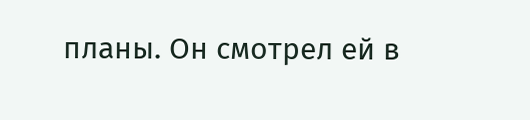планы. Он смотрел ей в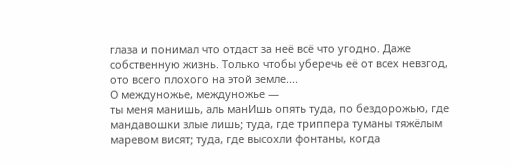глаза и понимал что отдаст за неё всё что угодно. Даже собственную жизнь. Только чтобы уберечь её от всех невзгод, ото всего плохого на этой земле....
О междуножье, междуножье —
ты меня манишь, аль манИшь опять туда, по бездорожью, где мандавошки злые лишь; туда, где триппера туманы тяжёлым маревом висят; туда, где высохли фонтаны, когда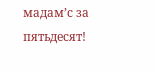мадам’с за пятьдесят!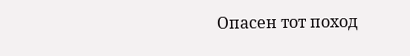Опасен тот поход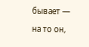бывает — на то он,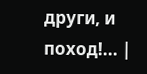други, и поход!... |